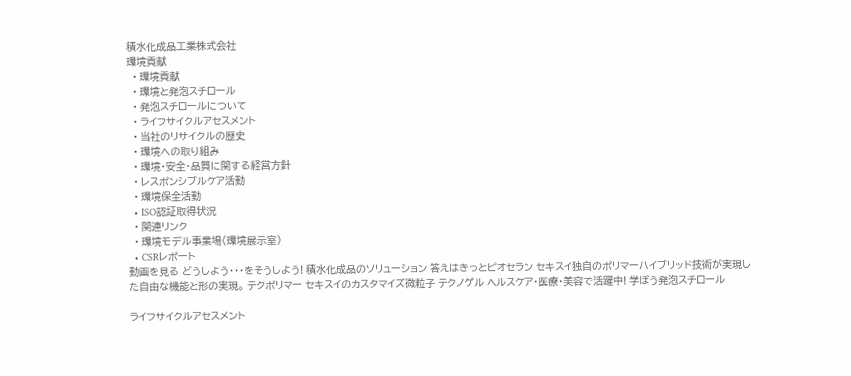積水化成品工業株式会社
環境貢献
  • 環境貢献
  • 環境と発泡スチロール
  • 発泡スチロールについて
  • ライフサイクルアセスメント
  • 当社のリサイクルの歴史
  • 環境への取り組み
  • 環境・安全・品質に関する経営方針
  • レスポンシブルケア活動
  • 環境保全活動
  • ISO認証取得状況
  • 関連リンク
  • 環境モデル事業場(環境展示室)
  • CSRレポート
動画を見る どうしよう・・・をそうしよう! 積水化成品のソリューション 答えはきっとピオセラン セキスイ独自のポリマーハイブリッド技術が実現した自由な機能と形の実現。 テクポリマー セキスイのカスタマイズ微粒子 テクノゲル ヘルスケア・医療・美容で活躍中! 学ぼう発泡スチロール

ライフサイクルアセスメント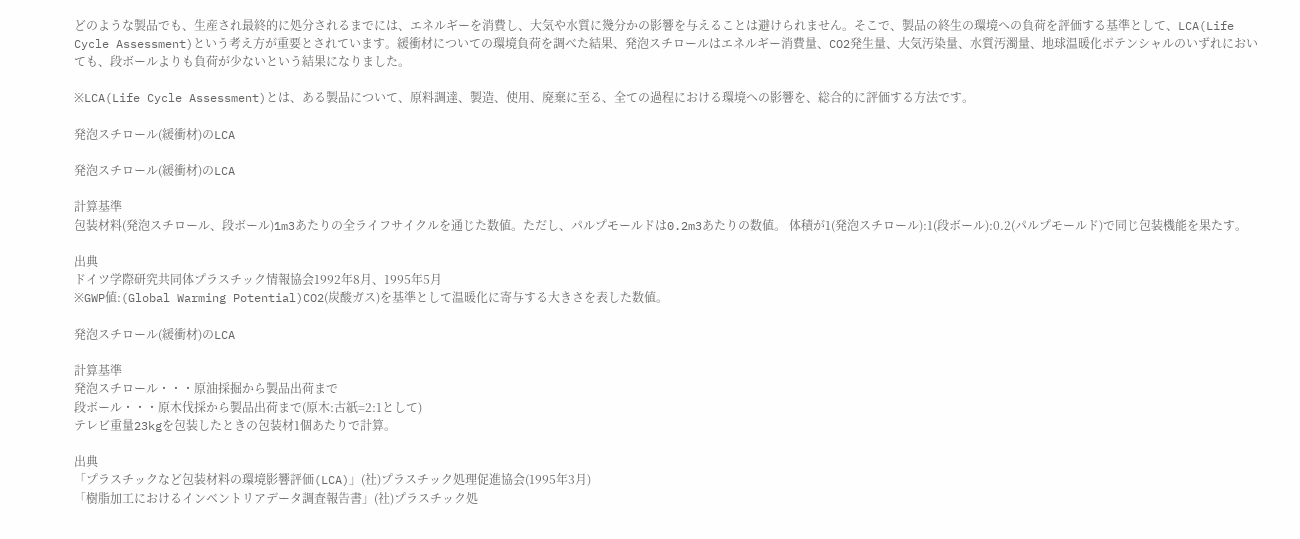どのような製品でも、生産され最終的に処分されるまでには、エネルギーを消費し、大気や水質に幾分かの影響を与えることは避けられません。そこで、製品の終生の環境への負荷を評価する基準として、LCA(Life Cycle Assessment)という考え方が重要とされています。緩衝材についての環境負荷を調べた結果、発泡スチロールはエネルギー消費量、CO2発生量、大気汚染量、水質汚濁量、地球温暖化ポテンシャルのいずれにおいても、段ボールよりも負荷が少ないという結果になりました。

※LCA(Life Cycle Assessment)とは、ある製品について、原料調達、製造、使用、廃棄に至る、全ての過程における環境への影響を、総合的に評価する方法です。

発泡スチロール(緩衝材)のLCA

発泡スチロール(緩衝材)のLCA

計算基準
包装材料(発泡スチロール、段ボール)1m3あたりの全ライフサイクルを通じた数値。ただし、パルプモールドは0.2m3あたりの数値。 体積が1(発泡スチロール):1(段ボール):0.2(パルプモールド)で同じ包装機能を果たす。

出典
ドイツ学際研究共同体プラスチック情報協会1992年8月、1995年5月
※GWP値:(Global Warming Potential)CO2(炭酸ガス)を基準として温暖化に寄与する大きさを表した数値。

発泡スチロール(緩衝材)のLCA

計算基準
発泡スチロール・・・原油採掘から製品出荷まで
段ボール・・・原木伐採から製品出荷まで(原木:古紙=2:1として)
テレビ重量23kgを包装したときの包装材1個あたりで計算。

出典
「プラスチックなど包装材料の環境影響評価(LCA)」(社)プラスチック処理促進協会(1995年3月)
「樹脂加工におけるインベントリアデータ調査報告書」(社)プラスチック処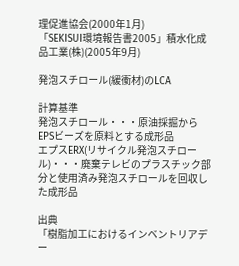理促進協会(2000年1月)
「SEKISUI環境報告書2005」積水化成品工業(株)(2005年9月)

発泡スチロール(緩衝材)のLCA

計算基準
発泡スチロール・・・原油採掘からEPSビーズを原料とする成形品
エプスERX(リサイクル発泡スチロール)・・・廃棄テレビのプラスチック部分と使用済み発泡スチロールを回収した成形品

出典
「樹脂加工におけるインベントリアデー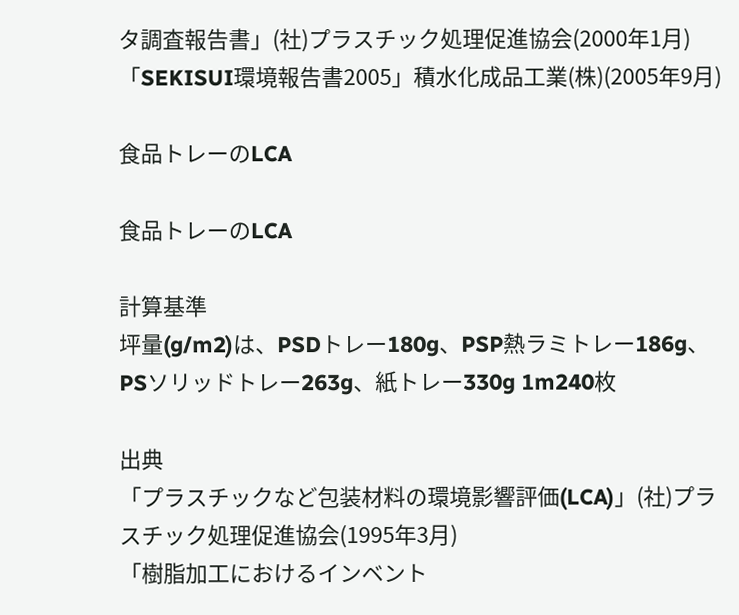タ調査報告書」(社)プラスチック処理促進協会(2000年1月)
「SEKISUI環境報告書2005」積水化成品工業(株)(2005年9月)

食品トレーのLCA

食品トレーのLCA

計算基準
坪量(g/m2)は、PSDトレー180g、PSP熱ラミトレー186g、PSソリッドトレー263g、紙トレー330g 1m240枚

出典
「プラスチックなど包装材料の環境影響評価(LCA)」(社)プラスチック処理促進協会(1995年3月)
「樹脂加工におけるインベント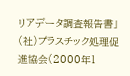リアデータ調査報告書」(社)プラスチック処理促進協会(2000年1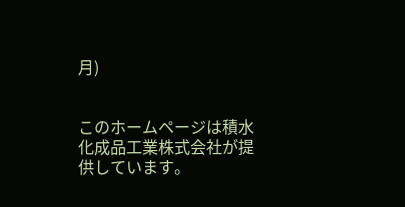月)


このホームページは積水化成品工業株式会社が提供しています。